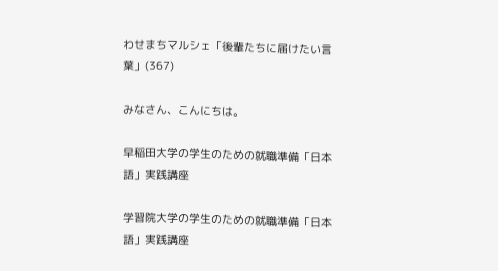わせまちマルシェ「後輩たちに届けたい言葉」(367)

みなさん、こんにちは。

早稲田大学の学生のための就職準備「日本語」実践講座

学習院大学の学生のための就職準備「日本語」実践講座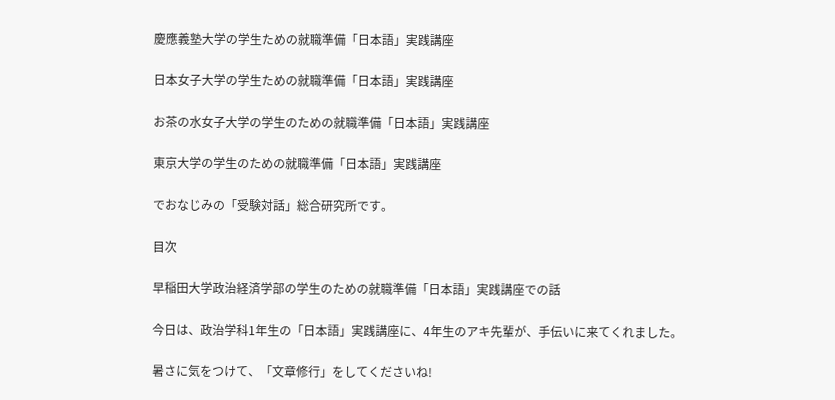慶應義塾大学の学生ための就職準備「日本語」実践講座

日本女子大学の学生ための就職準備「日本語」実践講座

お茶の水女子大学の学生のための就職準備「日本語」実践講座

東京大学の学生のための就職準備「日本語」実践講座

でおなじみの「受験対話」総合研究所です。

目次

早稲田大学政治経済学部の学生のための就職準備「日本語」実践講座での話

今日は、政治学科1年生の「日本語」実践講座に、4年生のアキ先輩が、手伝いに来てくれました。

暑さに気をつけて、「文章修行」をしてくださいね!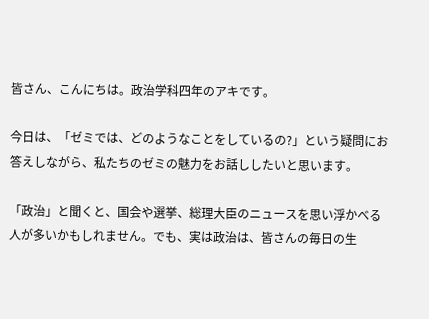皆さん、こんにちは。政治学科四年のアキです。

今日は、「ゼミでは、どのようなことをしているの?」という疑問にお答えしながら、私たちのゼミの魅力をお話ししたいと思います。

「政治」と聞くと、国会や選挙、総理大臣のニュースを思い浮かべる人が多いかもしれません。でも、実は政治は、皆さんの毎日の生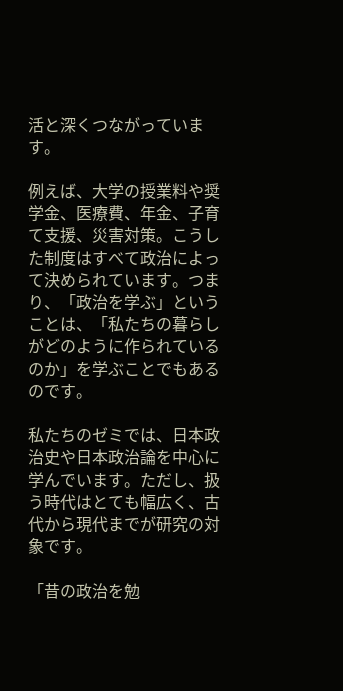活と深くつながっています。

例えば、大学の授業料や奨学金、医療費、年金、子育て支援、災害対策。こうした制度はすべて政治によって決められています。つまり、「政治を学ぶ」ということは、「私たちの暮らしがどのように作られているのか」を学ぶことでもあるのです。

私たちのゼミでは、日本政治史や日本政治論を中心に学んでいます。ただし、扱う時代はとても幅広く、古代から現代までが研究の対象です。

「昔の政治を勉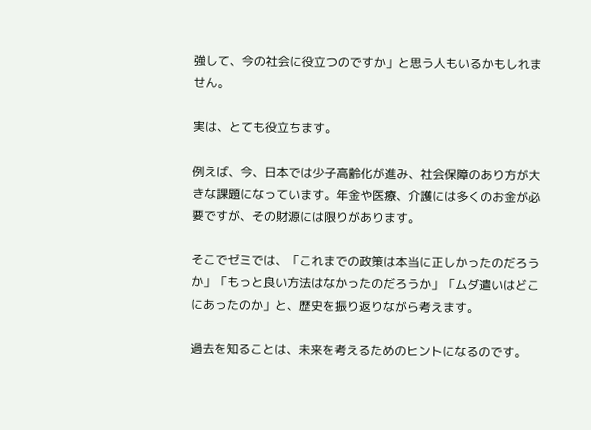強して、今の社会に役立つのですか」と思う人もいるかもしれません。

実は、とても役立ちます。

例えば、今、日本では少子高齢化が進み、社会保障のあり方が大きな課題になっています。年金や医療、介護には多くのお金が必要ですが、その財源には限りがあります。

そこでゼミでは、「これまでの政策は本当に正しかったのだろうか」「もっと良い方法はなかったのだろうか」「ムダ遣いはどこにあったのか」と、歴史を振り返りながら考えます。

過去を知ることは、未来を考えるためのヒントになるのです。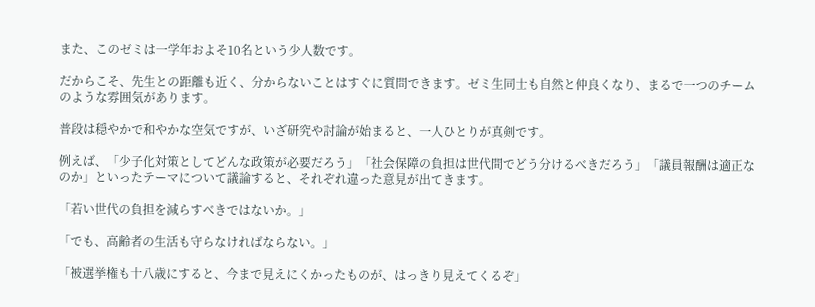また、このゼミは一学年およそ10名という少人数です。

だからこそ、先生との距離も近く、分からないことはすぐに質問できます。ゼミ生同士も自然と仲良くなり、まるで一つのチームのような雰囲気があります。

普段は穏やかで和やかな空気ですが、いざ研究や討論が始まると、一人ひとりが真剣です。

例えば、「少子化対策としてどんな政策が必要だろう」「社会保障の負担は世代間でどう分けるべきだろう」「議員報酬は適正なのか」といったテーマについて議論すると、それぞれ違った意見が出てきます。

「若い世代の負担を減らすべきではないか。」

「でも、高齢者の生活も守らなければならない。」

「被選挙権も十八歳にすると、今まで見えにくかったものが、はっきり見えてくるぞ」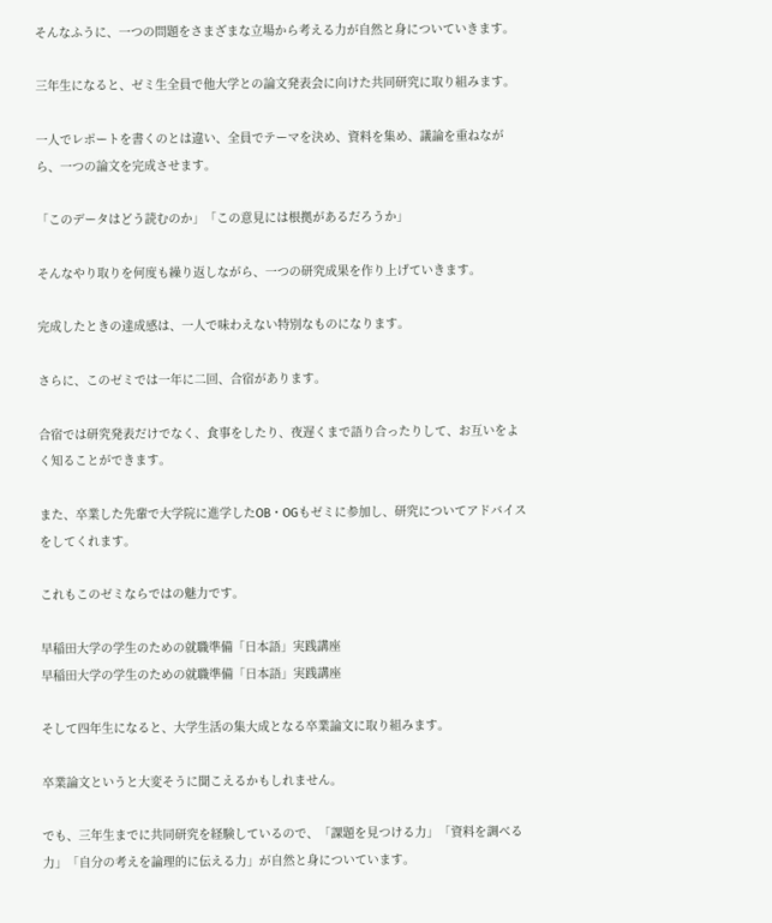そんなふうに、一つの問題をさまざまな立場から考える力が自然と身についていきます。

三年生になると、ゼミ生全員で他大学との論文発表会に向けた共同研究に取り組みます。

一人でレポートを書くのとは違い、全員でテーマを決め、資料を集め、議論を重ねながら、一つの論文を完成させます。

「このデータはどう読むのか」「この意見には根拠があるだろうか」

そんなやり取りを何度も繰り返しながら、一つの研究成果を作り上げていきます。

完成したときの達成感は、一人で味わえない特別なものになります。

さらに、このゼミでは一年に二回、合宿があります。

合宿では研究発表だけでなく、食事をしたり、夜遅くまで語り合ったりして、お互いをよく知ることができます。

また、卒業した先輩で大学院に進学したOB・OGもゼミに参加し、研究についてアドバイスをしてくれます。

これもこのゼミならではの魅力です。

早稲田大学の学生のための就職準備「日本語」実践講座
早稲田大学の学生のための就職準備「日本語」実践講座

そして四年生になると、大学生活の集大成となる卒業論文に取り組みます。

卒業論文というと大変そうに聞こえるかもしれません。

でも、三年生までに共同研究を経験しているので、「課題を見つける力」「資料を調べる力」「自分の考えを論理的に伝える力」が自然と身についています。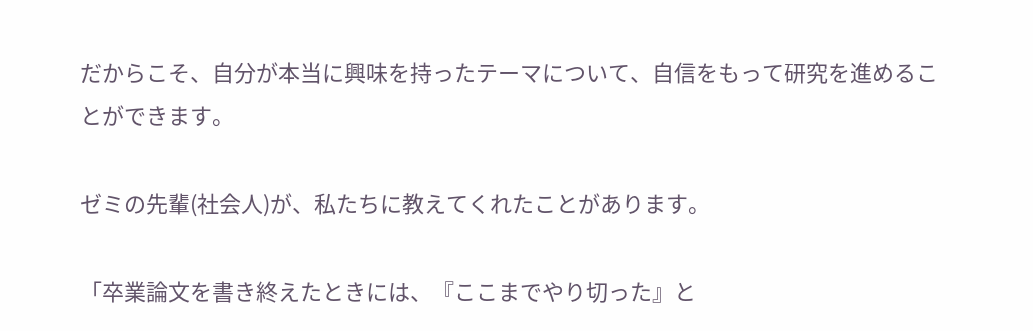だからこそ、自分が本当に興味を持ったテーマについて、自信をもって研究を進めることができます。

ゼミの先輩(社会人)が、私たちに教えてくれたことがあります。

「卒業論文を書き終えたときには、『ここまでやり切った』と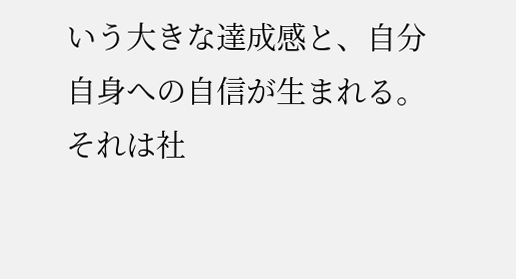いう大きな達成感と、自分自身への自信が生まれる。それは社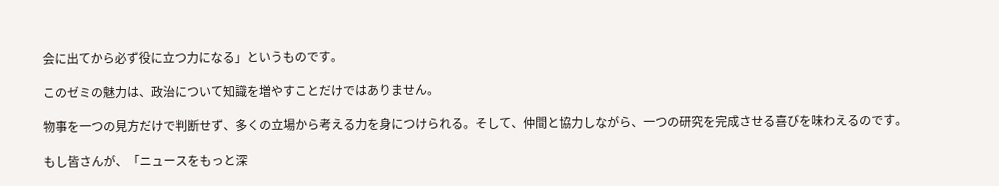会に出てから必ず役に立つ力になる」というものです。

このゼミの魅力は、政治について知識を増やすことだけではありません。

物事を一つの見方だけで判断せず、多くの立場から考える力を身につけられる。そして、仲間と協力しながら、一つの研究を完成させる喜びを味わえるのです。

もし皆さんが、「ニュースをもっと深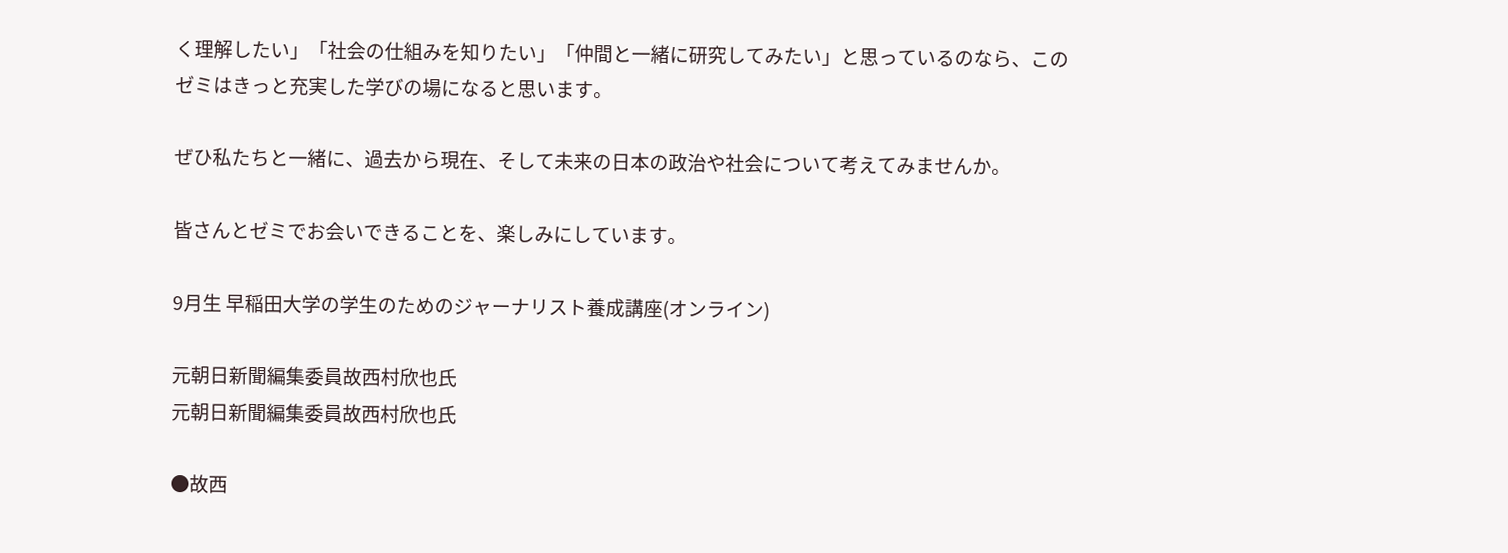く理解したい」「社会の仕組みを知りたい」「仲間と一緒に研究してみたい」と思っているのなら、このゼミはきっと充実した学びの場になると思います。

ぜひ私たちと一緒に、過去から現在、そして未来の日本の政治や社会について考えてみませんか。

皆さんとゼミでお会いできることを、楽しみにしています。

9月生 早稲田大学の学生のためのジャーナリスト養成講座(オンライン)

元朝日新聞編集委員故西村欣也氏
元朝日新聞編集委員故西村欣也氏

●故西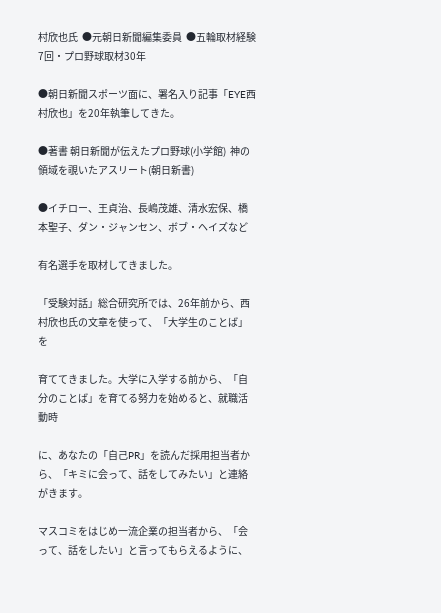村欣也氏  ●元朝日新聞編集委員  ●五輪取材経験7回・プロ野球取材30年

●朝日新聞スポーツ面に、署名入り記事「EYE西村欣也」を20年執筆してきた。

●著書 朝日新聞が伝えたプロ野球(小学館)  神の領域を覗いたアスリート(朝日新書)

●イチロー、王貞治、長嶋茂雄、清水宏保、橋本聖子、ダン・ジャンセン、ボブ・ヘイズなど

有名選手を取材してきました。

「受験対話」総合研究所では、26年前から、西村欣也氏の文章を使って、「大学生のことば」を

育ててきました。大学に入学する前から、「自分のことば」を育てる努力を始めると、就職活動時

に、あなたの「自己PR」を読んだ採用担当者から、「キミに会って、話をしてみたい」と連絡がきます。

マスコミをはじめ一流企業の担当者から、「会って、話をしたい」と言ってもらえるように、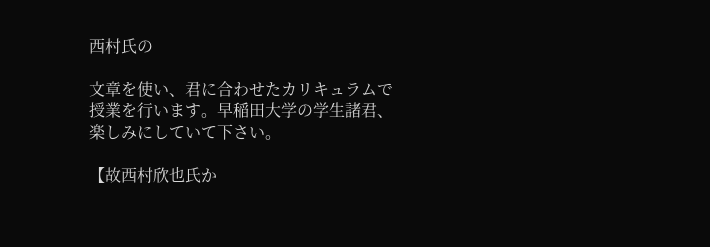西村氏の

文章を使い、君に合わせたカリキュラムで授業を行います。早稲田大学の学生諸君、楽しみにしていて下さい。

【故西村欣也氏か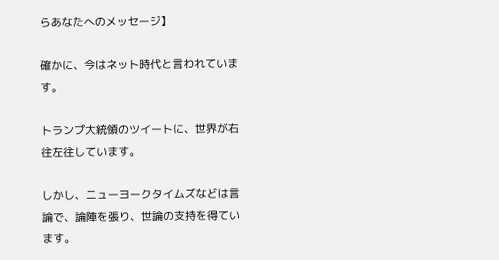らあなたへのメッセージ】

確かに、今はネット時代と言われています。

トランプ大統領のツイートに、世界が右往左往しています。

しかし、ニューヨークタイムズなどは言論で、論陣を張り、世論の支持を得ています。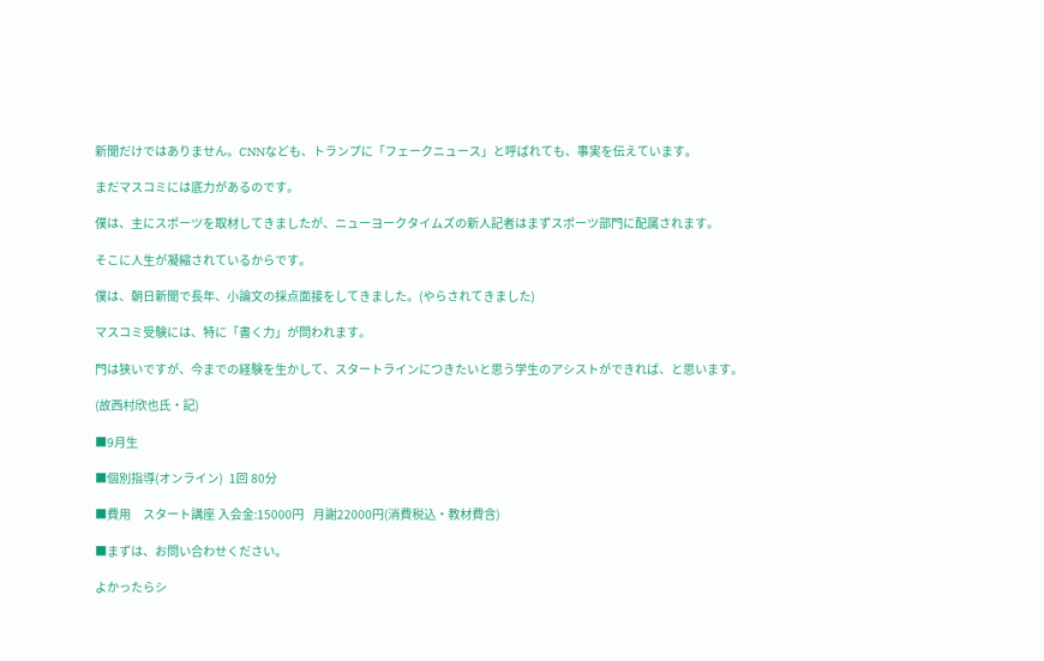新聞だけではありません。CNNなども、トランプに「フェークニュース」と呼ばれても、事実を伝えています。

まだマスコミには底力があるのです。

僕は、主にスポーツを取材してきましたが、ニューヨークタイムズの新人記者はまずスポーツ部門に配属されます。

そこに人生が凝縮されているからです。

僕は、朝日新聞で長年、小論文の採点面接をしてきました。(やらされてきました)

マスコミ受験には、特に「書く力」が問われます。

門は狭いですが、今までの経験を生かして、スタートラインにつきたいと思う学生のアシストができれば、と思います。

(故西村欣也氏・記)

■9月生

■個別指導(オンライン)  1回 80分

■費用    スタート講座 入会金:15000円   月謝22000円(消費税込・教材費含)

■まずは、お問い合わせください。

よかったらシ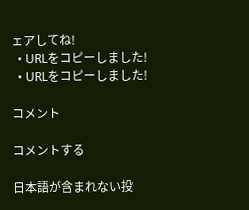ェアしてね!
  • URLをコピーしました!
  • URLをコピーしました!

コメント

コメントする

日本語が含まれない投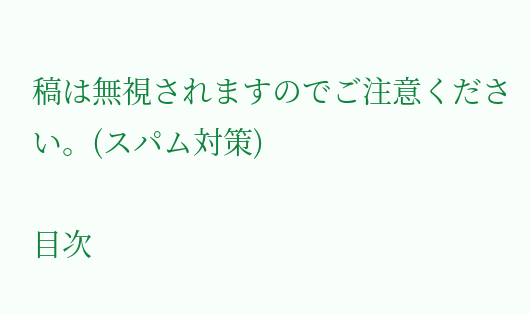稿は無視されますのでご注意ください。(スパム対策)

目次